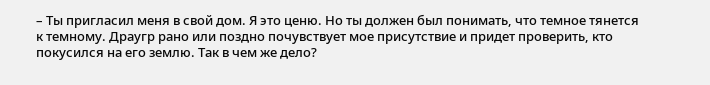– Ты пригласил меня в свой дом. Я это ценю. Но ты должен был понимать, что темное тянется к темному. Драугр рано или поздно почувствует мое присутствие и придет проверить, кто покусился на его землю. Так в чем же дело?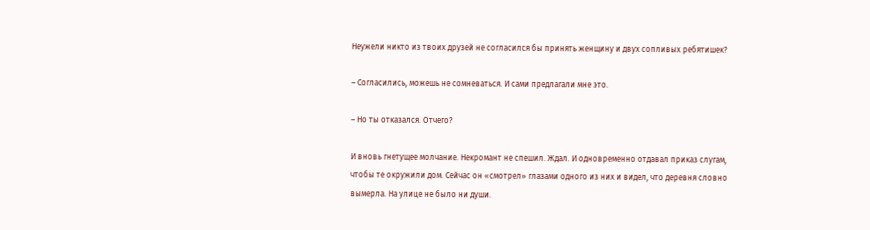Неужели никто из твоих друзей не согласился бы принять женщину и двух сопливых ребятишек?

– Согласились, можешь не сомневаться. И сами предлагали мне это.

– Но ты отказался. Отчего?

И вновь гнетущее молчание. Некромант не спешил. Ждал. И одновременно отдавал приказ слугам, чтобы те окружили дом. Сейчас он «смотрел» глазами одного из них и видел, что деревня словно вымерла. На улице не было ни души.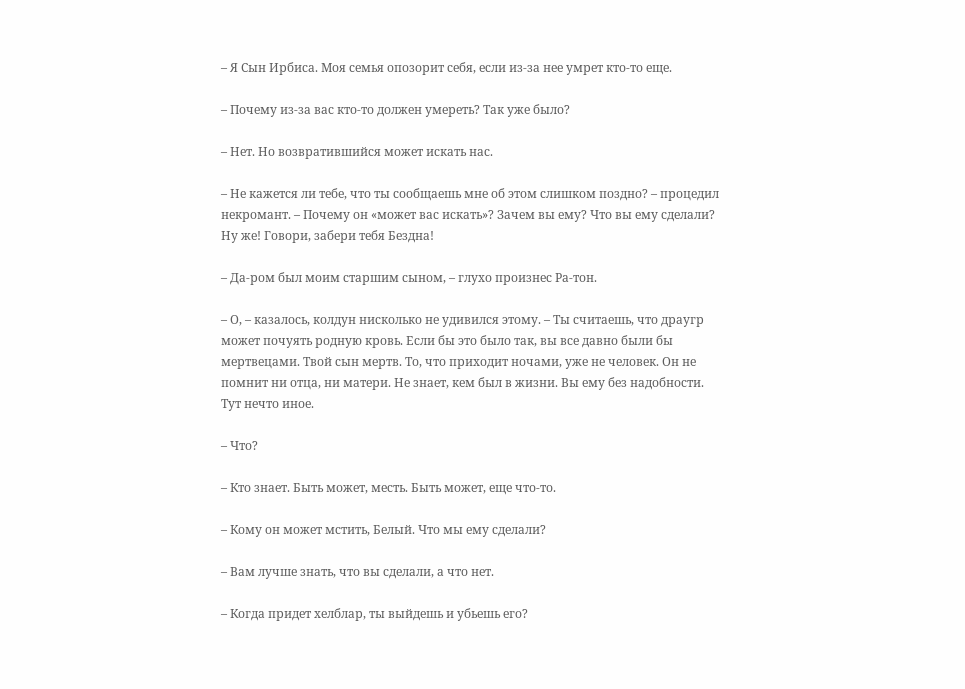– Я Сын Ирбиса. Моя семья опозорит себя, если из-за нее умрет кто-то еще.

– Почему из-за вас кто-то должен умереть? Так уже было?

– Нет. Но возвратившийся может искать нас.

– Не кажется ли тебе, что ты сообщаешь мне об этом слишком поздно? – процедил некромант. – Почему он «может вас искать»? Зачем вы ему? Что вы ему сделали? Ну же! Говори, забери тебя Бездна!

– Да-ром был моим старшим сыном, – глухо произнес Ра-тон.

– О, – казалось, колдун нисколько не удивился этому. – Ты считаешь, что драугр может почуять родную кровь. Если бы это было так, вы все давно были бы мертвецами. Твой сын мертв. То, что приходит ночами, уже не человек. Он не помнит ни отца, ни матери. Не знает, кем был в жизни. Вы ему без надобности. Тут нечто иное.

– Что?

– Кто знает. Быть может, месть. Быть может, еще что-то.

– Кому он может мстить, Белый. Что мы ему сделали?

– Вам лучше знать, что вы сделали, а что нет.

– Когда придет хелблар, ты выйдешь и убьешь его?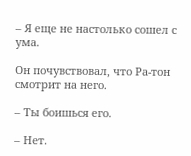– Я еще не настолько сошел с ума.

Он почувствовал, что Ра-тон смотрит на него.

– Ты боишься его.

– Нет.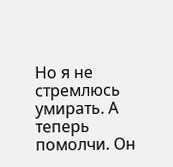Но я не стремлюсь умирать. А теперь помолчи. Он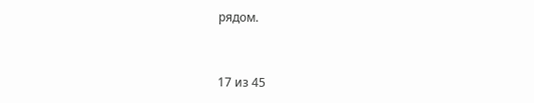рядом.



17 из 45